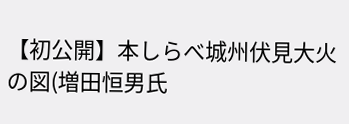【初公開】本しらべ城州伏見大火の図(増田恒男氏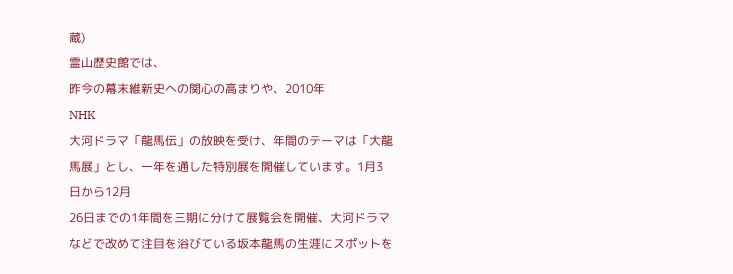蔵)
霊山歴史館では、
昨今の幕末維新史への関心の高まりや、2010年
NHK
大河ドラマ「龍馬伝」の放映を受け、年間のテーマは「大龍馬展」とし、一年を通した特別展を開催しています。1月3日から12月
26日までの1年間を三期に分けて展覧会を開催、大河ドラマなどで改めて注目を浴びている坂本龍馬の生涯にスポットを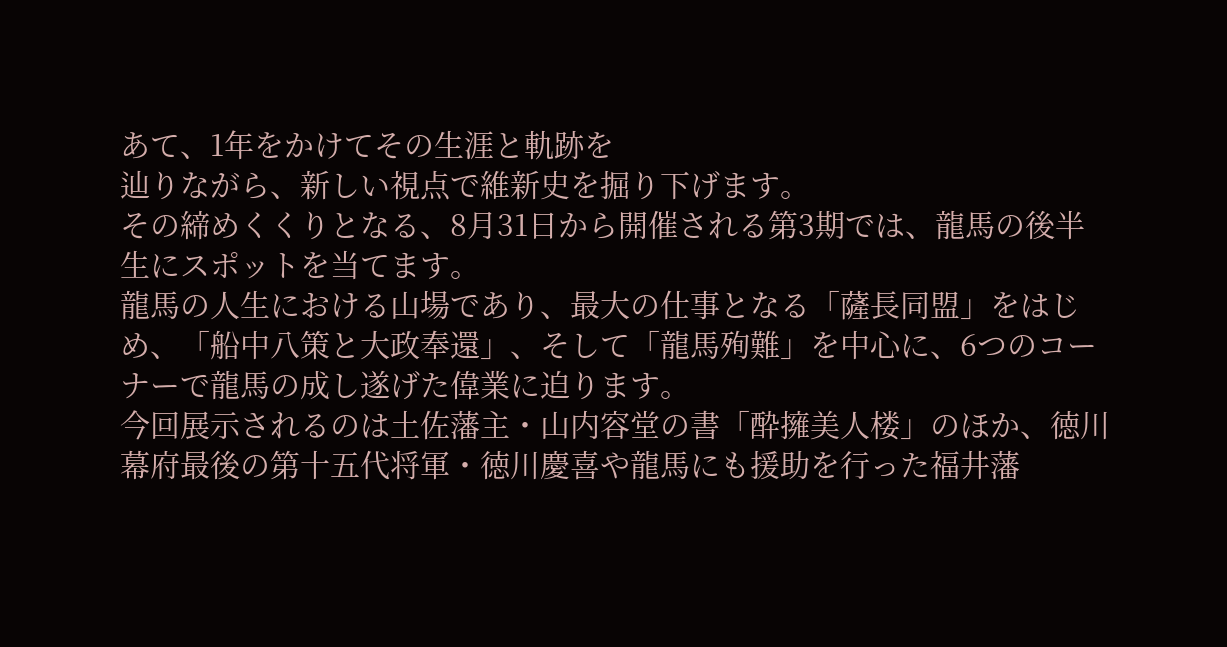あて、1年をかけてその生涯と軌跡を
辿りながら、新しい視点で維新史を掘り下げます。
その締めくくりとなる、8月31日から開催される第3期では、龍馬の後半生にスポットを当てます。
龍馬の人生における山場であり、最大の仕事となる「薩長同盟」をはじめ、「船中八策と大政奉還」、そして「龍馬殉難」を中心に、6つのコーナーで龍馬の成し遂げた偉業に迫ります。
今回展示されるのは土佐藩主・山内容堂の書「酔擁美人楼」のほか、徳川幕府最後の第十五代将軍・徳川慶喜や龍馬にも援助を行った福井藩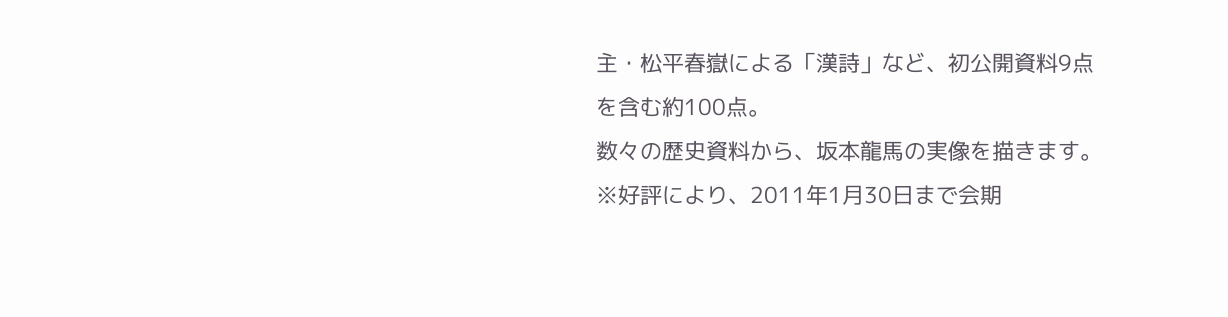主・松平春嶽による「漢詩」など、初公開資料9点を含む約100点。
数々の歴史資料から、坂本龍馬の実像を描きます。
※好評により、2011年1月30日まで会期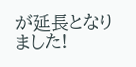が延長となりました!